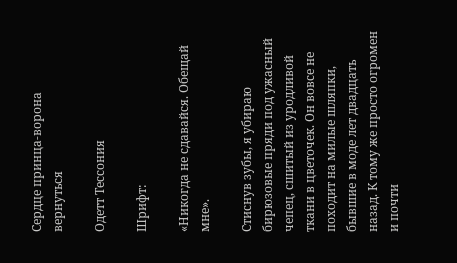Сердце принца-ворона
вернуться

Одетт Тессония

Шрифт:

«Никогда не сдавайся. Обещай мне».

Стиснув зубы, я убираю бирюзовые пряди под ужасный чепец, сшитый из уродливой ткани в цветочек. Он вовсе не походит на милые шляпки, бывшие в моде лет двадцать назад. К тому же просто огромен и почти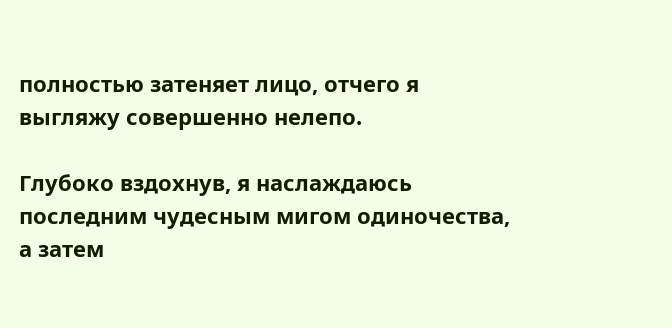полностью затеняет лицо, отчего я выгляжу совершенно нелепо.

Глубоко вздохнув, я наслаждаюсь последним чудесным мигом одиночества, а затем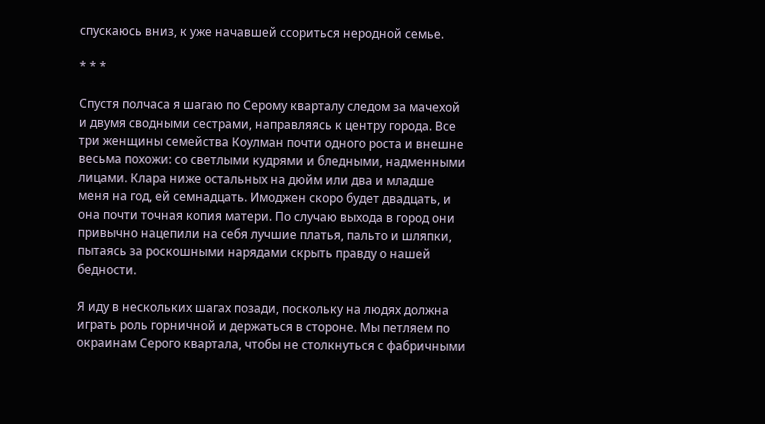спускаюсь вниз, к уже начавшей ссориться неродной семье.

* * *

Спустя полчаса я шагаю по Серому кварталу следом за мачехой и двумя сводными сестрами, направляясь к центру города. Все три женщины семейства Коулман почти одного роста и внешне весьма похожи: со светлыми кудрями и бледными, надменными лицами. Клара ниже остальных на дюйм или два и младше меня на год, ей семнадцать. Имоджен скоро будет двадцать, и она почти точная копия матери. По случаю выхода в город они привычно нацепили на себя лучшие платья, пальто и шляпки, пытаясь за роскошными нарядами скрыть правду о нашей бедности.

Я иду в нескольких шагах позади, поскольку на людях должна играть роль горничной и держаться в стороне. Мы петляем по окраинам Серого квартала, чтобы не столкнуться с фабричными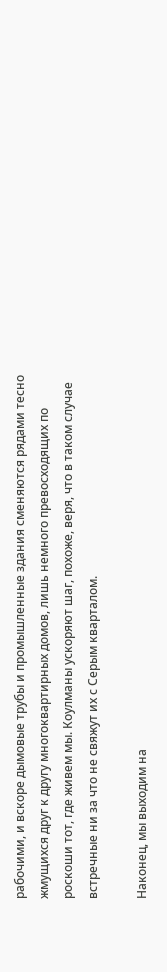рабочими, и вскоре дымовые трубы и промышленные здания сменяются рядами тесно жмущихся друг к другу многоквартирных домов, лишь немного превосходящих по роскоши тот, где живем мы. Коулманы ускоряют шаг, похоже, веря, что в таком случае встречные ни за что не свяжут их с Серым кварталом.

Наконец, мы выходим на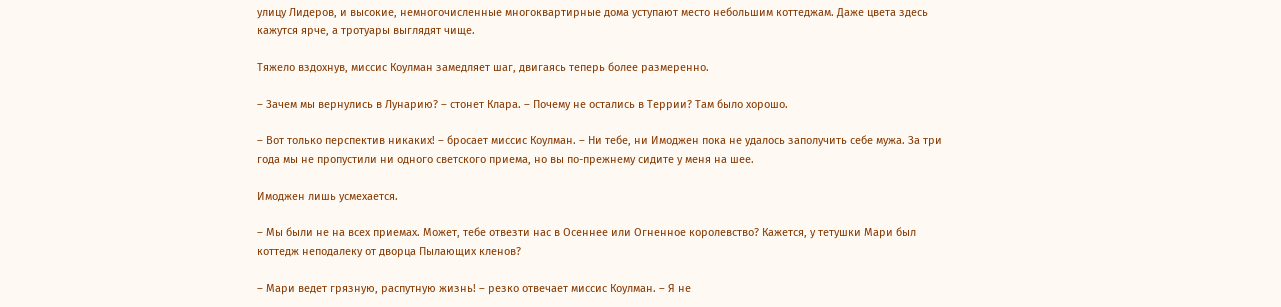улицу Лидеров, и высокие, немногочисленные многоквартирные дома уступают место небольшим коттеджам. Даже цвета здесь кажутся ярче, а тротуары выглядят чище.

Тяжело вздохнув, миссис Коулман замедляет шаг, двигаясь теперь более размеренно.

– Зачем мы вернулись в Лунарию? – стонет Клара. – Почему не остались в Террии? Там было хорошо.

– Вот только перспектив никаких! – бросает миссис Коулман. – Ни тебе, ни Имоджен пока не удалось заполучить себе мужа. За три года мы не пропустили ни одного светского приема, но вы по-прежнему сидите у меня на шее.

Имоджен лишь усмехается.

– Мы были не на всех приемах. Может, тебе отвезти нас в Осеннее или Огненное королевство? Кажется, у тетушки Мари был коттедж неподалеку от дворца Пылающих кленов?

– Мари ведет грязную, распутную жизнь! – резко отвечает миссис Коулман. – Я не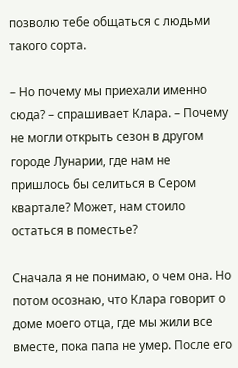позволю тебе общаться с людьми такого сорта.

– Но почему мы приехали именно сюда? – спрашивает Клара. – Почему не могли открыть сезон в другом городе Лунарии, где нам не пришлось бы селиться в Сером квартале? Может, нам стоило остаться в поместье?

Сначала я не понимаю, о чем она. Но потом осознаю, что Клара говорит о доме моего отца, где мы жили все вместе, пока папа не умер. После его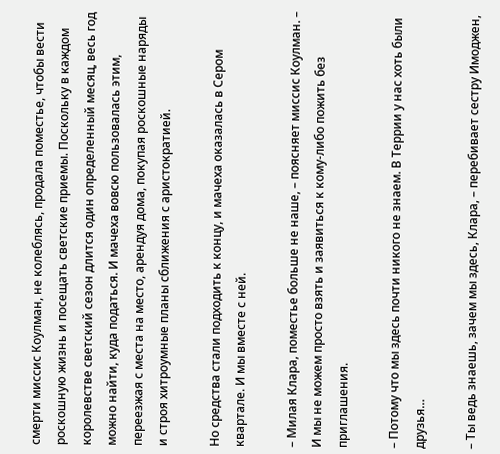смерти миссис Коулман, не колеблясь, продала поместье, чтобы вести роскошную жизнь и посещать светские приемы. Поскольку в каждом королевстве светский сезон длится один определенный месяц, весь год можно найти, куда податься. И мачеха вовсю пользовалась этим, переезжая с места на место, арендуя дома, покупая роскошные наряды и строя хитроумные планы сближения с аристократией.

Но средства стали подходить к концу, и мачеха оказалась в Сером квартале. И мы вместе с ней.

– Милая Клара, поместье больше не наше, – поясняет миссис Коулман. – И мы не можем просто взять и заявиться к кому-либо пожить без приглашения.

– Потому что мы здесь почти никого не знаем. В Террии у нас хоть были друзья…

– Ты ведь знаешь, зачем мы здесь, Клара, – перебивает сестру Имоджен,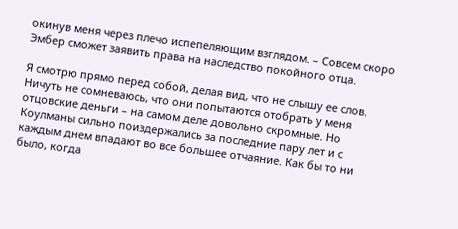окинув меня через плечо испепеляющим взглядом. – Совсем скоро Эмбер сможет заявить права на наследство покойного отца.

Я смотрю прямо перед собой, делая вид, что не слышу ее слов. Ничуть не сомневаюсь, что они попытаются отобрать у меня отцовские деньги – на самом деле довольно скромные. Но Коулманы сильно поиздержались за последние пару лет и с каждым днем впадают во все большее отчаяние. Как бы то ни было, когда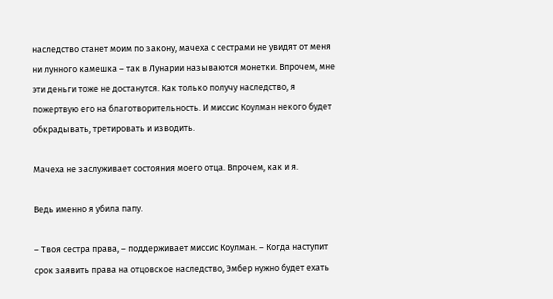наследство станет моим по закону, мачеха с сестрами не увидят от меня ни лунного камешка – так в Лунарии называются монетки. Впрочем, мне эти деньги тоже не достанутся. Как только получу наследство, я пожертвую его на благотворительность. И миссис Коулман некого будет обкрадывать, третировать и изводить.

Мачеха не заслуживает состояния моего отца. Впрочем, как и я.

Ведь именно я убила папу.

– Твоя сестра права, – поддерживает миссис Коулман. – Когда наступит срок заявить права на отцовское наследство, Эмбер нужно будет ехать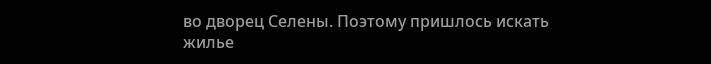во дворец Селены. Поэтому пришлось искать жилье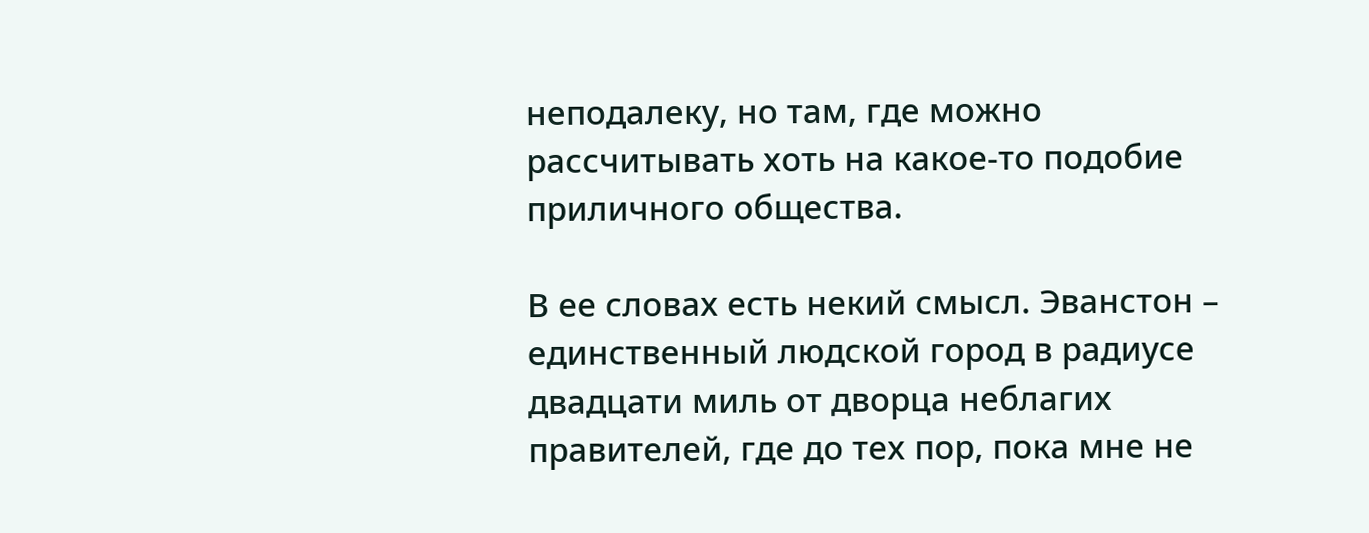неподалеку, но там, где можно рассчитывать хоть на какое-то подобие приличного общества.

В ее словах есть некий смысл. Эванстон – единственный людской город в радиусе двадцати миль от дворца неблагих правителей, где до тех пор, пока мне не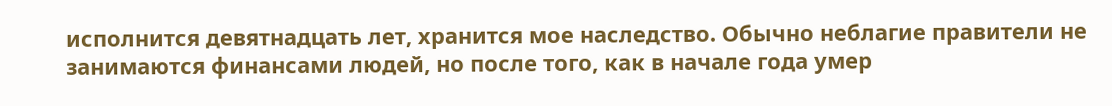исполнится девятнадцать лет, хранится мое наследство. Обычно неблагие правители не занимаются финансами людей, но после того, как в начале года умер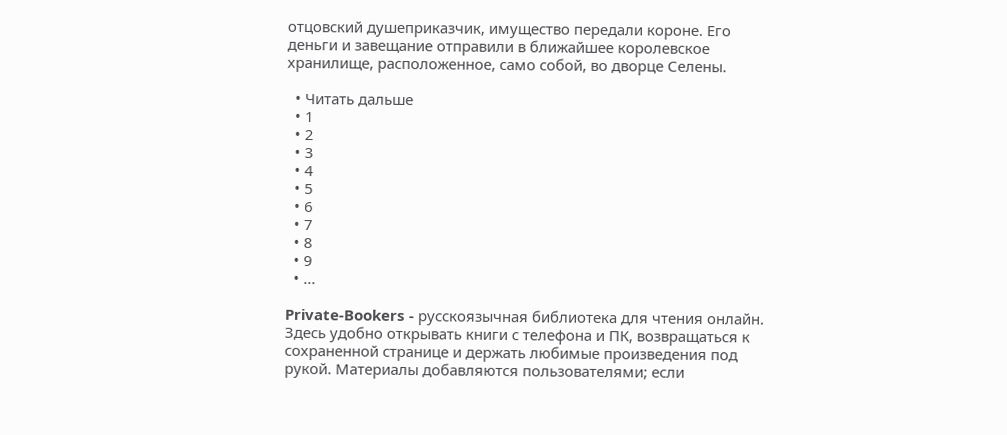отцовский душеприказчик, имущество передали короне. Его деньги и завещание отправили в ближайшее королевское хранилище, расположенное, само собой, во дворце Селены.

  • Читать дальше
  • 1
  • 2
  • 3
  • 4
  • 5
  • 6
  • 7
  • 8
  • 9
  • ...

Private-Bookers - русскоязычная библиотека для чтения онлайн. Здесь удобно открывать книги с телефона и ПК, возвращаться к сохраненной странице и держать любимые произведения под рукой. Материалы добавляются пользователями; если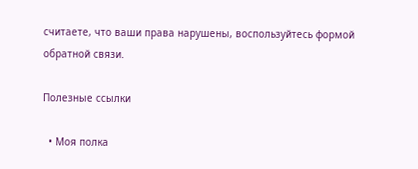считаете, что ваши права нарушены, воспользуйтесь формой обратной связи.

Полезные ссылки

  • Моя полка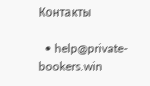Контакты

  • help@private-bookers.win